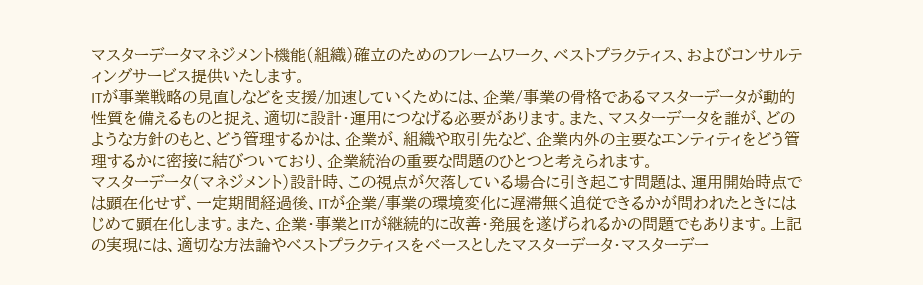マスターデータマネジメント機能(組織)確立のためのフレームワーク、ベストプラクティス、およびコンサルティングサービス提供いたします。
ITが事業戦略の見直しなどを支援/加速していくためには、企業/事業の骨格であるマスターデータが動的性質を備えるものと捉え、適切に設計・運用につなげる必要があります。また、マスターデータを誰が、どのような方針のもと、どう管理するかは、企業が、組織や取引先など、企業内外の主要なエンティティをどう管理するかに密接に結びついており、企業統治の重要な問題のひとつと考えられます。
マスターデータ(マネジメント)設計時、この視点が欠落している場合に引き起こす問題は、運用開始時点では顕在化せず、一定期間経過後、ITが企業/事業の環境変化に遅滞無く追従できるかが問われたときにはじめて顕在化します。また、企業・事業とITが継続的に改善・発展を遂げられるかの問題でもあります。上記の実現には、適切な方法論やベストプラクティスをベースとしたマスターデータ・マスターデー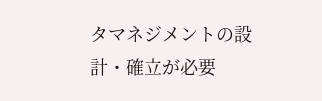タマネジメントの設計・確立が必要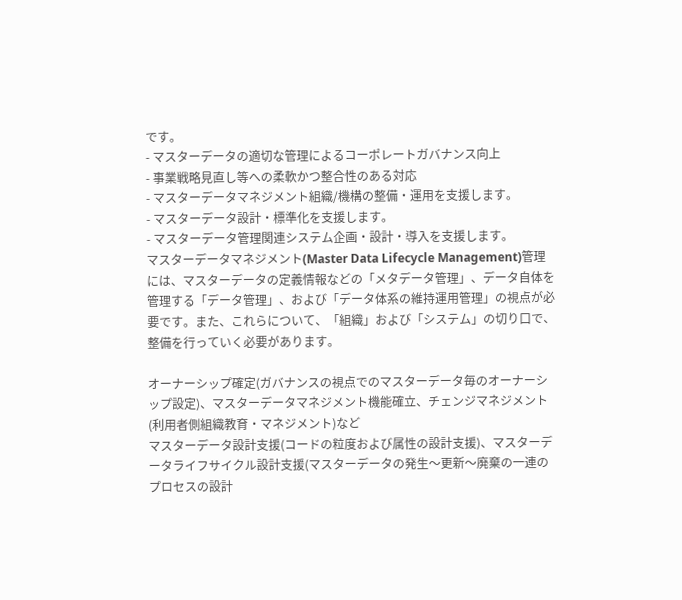です。
- マスターデータの適切な管理によるコーポレートガバナンス向上
- 事業戦略見直し等への柔軟かつ整合性のある対応
- マスターデータマネジメント組織/機構の整備・運用を支援します。
- マスターデータ設計・標準化を支援します。
- マスターデータ管理関連システム企画・設計・導入を支援します。
マスターデータマネジメント(Master Data Lifecycle Management)管理には、マスターデータの定義情報などの「メタデータ管理」、データ自体を管理する「データ管理」、および「データ体系の維持運用管理」の視点が必要です。また、これらについて、「組織」および「システム」の切り口で、整備を行っていく必要があります。

オーナーシップ確定(ガバナンスの視点でのマスターデータ毎のオーナーシップ設定)、マスターデータマネジメント機能確立、チェンジマネジメント(利用者側組織教育・マネジメント)など
マスターデータ設計支援(コードの粒度および属性の設計支援)、マスターデータライフサイクル設計支援(マスターデータの発生〜更新〜廃棄の一連のプロセスの設計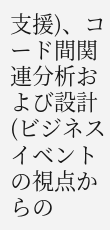支援)、コード間関連分析および設計(ビジネスイベントの視点からの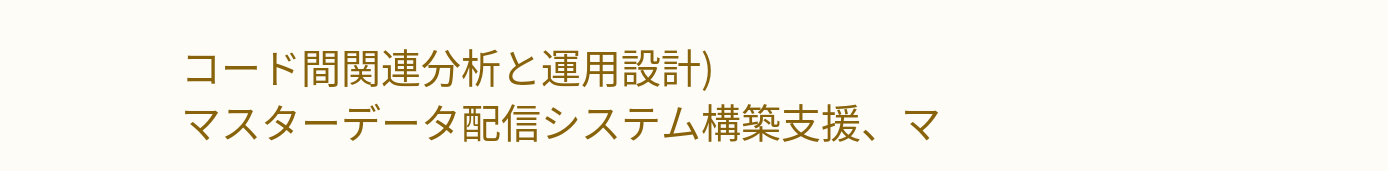コード間関連分析と運用設計)
マスターデータ配信システム構築支援、マ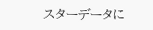スターデータに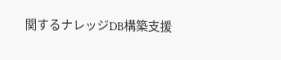関するナレッジDB構築支援